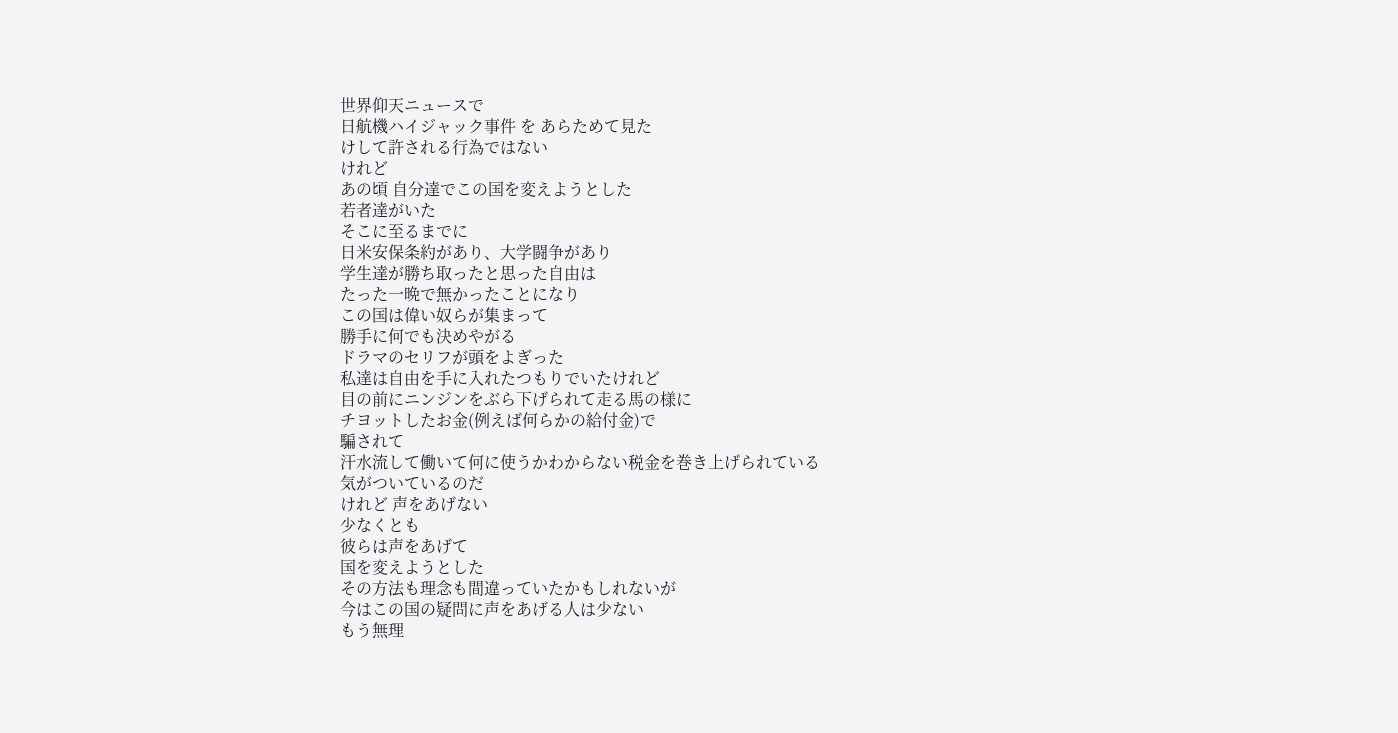世界仰天ニュースで
日航機ハイジャック事件 を あらためて見た
けして許される行為ではない
けれど
あの頃 自分達でこの国を変えようとした
若者達がいた
そこに至るまでに
日米安保条約があり、大学闘争があり
学生達が勝ち取ったと思った自由は
たった一晩で無かったことになり
この国は偉い奴らが集まって
勝手に何でも決めやがる
ドラマのセリフが頭をよぎった
私達は自由を手に入れたつもりでいたけれど
目の前にニンジンをぶら下げられて走る馬の様に
チヨットしたお金(例えば何らかの給付金)で
騙されて
汗水流して働いて何に使うかわからない税金を巻き上げられている
気がついているのだ
けれど 声をあげない
少なくとも
彼らは声をあげて
国を変えようとした
その方法も理念も間違っていたかもしれないが
今はこの国の疑問に声をあげる人は少ない
もう無理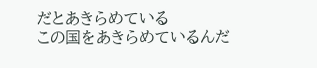だとあきらめている
この国をあきらめているんだ